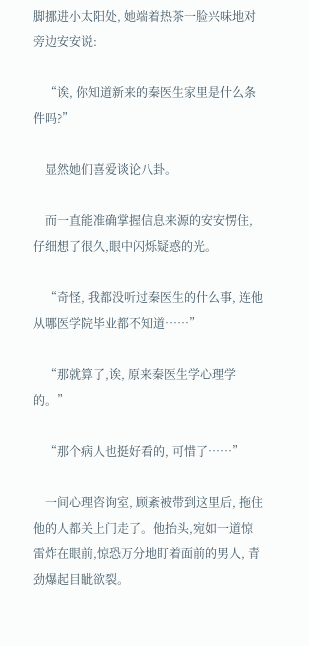脚挪进小太阳处, 她端着热茶一脸兴味地对旁边安安说:

    “诶, 你知道新来的秦医生家里是什么条件吗?”

    显然她们喜爱谈论八卦。

    而一直能准确掌握信息来源的安安愣住,仔细想了很久,眼中闪烁疑惑的光。

    “奇怪, 我都没听过秦医生的什么事, 连他从哪医学院毕业都不知道……”

    “那就算了,诶, 原来秦医生学心理学的。”

    “那个病人也挺好看的, 可惜了……”

    一间心理咨询室, 顾紊被带到这里后, 拖住他的人都关上门走了。他抬头,宛如一道惊雷炸在眼前,惊恐万分地盯着面前的男人, 青劲爆起目眦欲裂。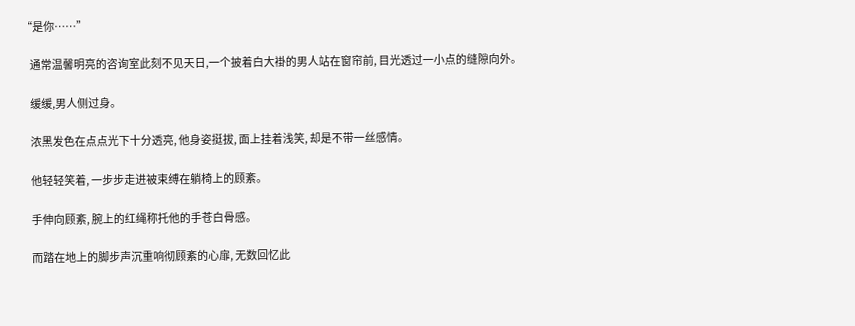“是你……”

    通常温馨明亮的咨询室此刻不见天日,一个披着白大褂的男人站在窗帘前, 目光透过一小点的缝隙向外。

    缓缓,男人侧过身。

    浓黑发色在点点光下十分透亮, 他身姿挺拔, 面上挂着浅笑, 却是不带一丝感情。

    他轻轻笑着, 一步步走进被束缚在躺椅上的顾紊。

    手伸向顾紊, 腕上的红绳称托他的手苍白骨感。

    而踏在地上的脚步声沉重响彻顾紊的心扉, 无数回忆此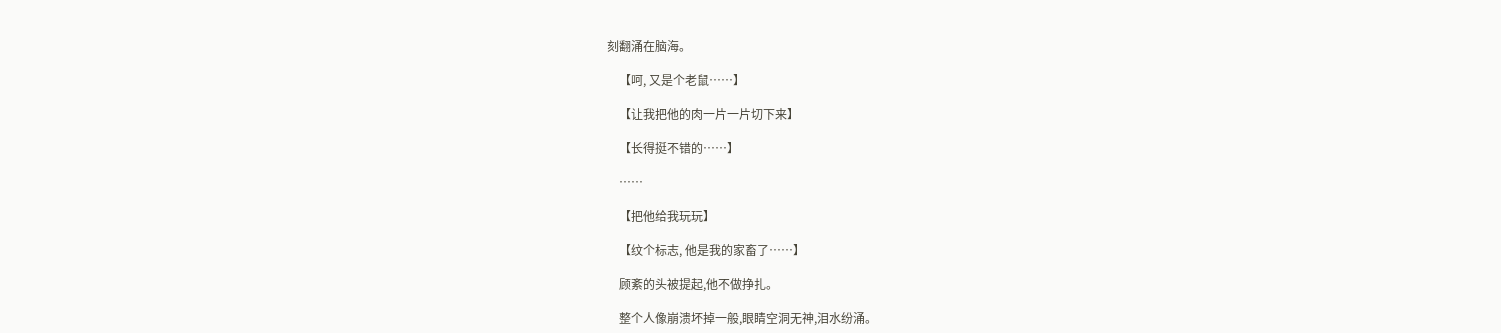刻翻涌在脑海。

    【呵, 又是个老鼠……】

    【让我把他的肉一片一片切下来】

    【长得挺不错的……】

    ……

    【把他给我玩玩】

    【纹个标志, 他是我的家畜了……】

    顾紊的头被提起,他不做挣扎。

    整个人像崩溃坏掉一般,眼睛空洞无神,泪水纷涌。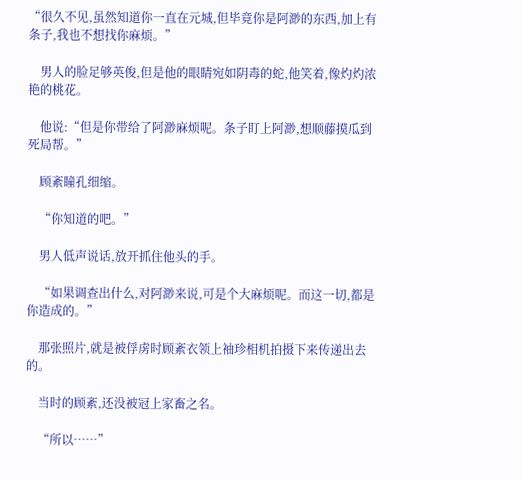“很久不见,虽然知道你一直在元城,但毕竟你是阿渺的东西,加上有条子,我也不想找你麻烦。”

    男人的脸足够英俊,但是他的眼睛宛如阴毒的蛇,他笑着,像灼灼浓艳的桃花。

    他说:“但是你带给了阿渺麻烦呢。条子盯上阿渺,想顺藤摸瓜到死局帮。”

    顾紊瞳孔细缩。

    “你知道的吧。”

    男人低声说话,放开抓住他头的手。

    “如果调查出什么,对阿渺来说,可是个大麻烦呢。而这一切,都是你造成的。”

    那张照片,就是被俘虏时顾紊衣领上袖珍相机拍摄下来传递出去的。

    当时的顾紊,还没被冠上家畜之名。

    “所以……”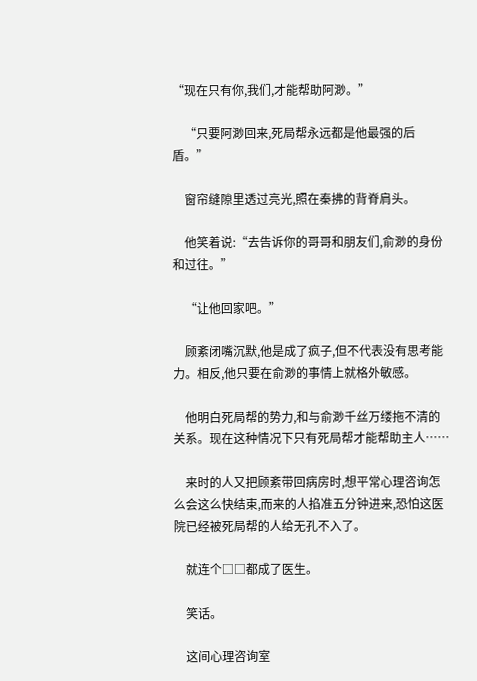“现在只有你,我们,才能帮助阿渺。”

    “只要阿渺回来,死局帮永远都是他最强的后盾。”

    窗帘缝隙里透过亮光,照在秦拂的背脊肩头。

    他笑着说:“去告诉你的哥哥和朋友们,俞渺的身份和过往。”

    “让他回家吧。”

    顾紊闭嘴沉默,他是成了疯子,但不代表没有思考能力。相反,他只要在俞渺的事情上就格外敏感。

    他明白死局帮的势力,和与俞渺千丝万缕拖不清的关系。现在这种情况下只有死局帮才能帮助主人……

    来时的人又把顾紊带回病房时,想平常心理咨询怎么会这么快结束,而来的人掐准五分钟进来,恐怕这医院已经被死局帮的人给无孔不入了。

    就连个□□都成了医生。

    笑话。

    这间心理咨询室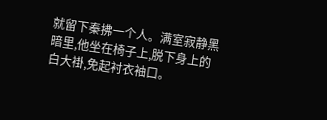就留下秦拂一个人。满室寂静黑暗里,他坐在椅子上,脱下身上的白大褂,免起衬衣袖口。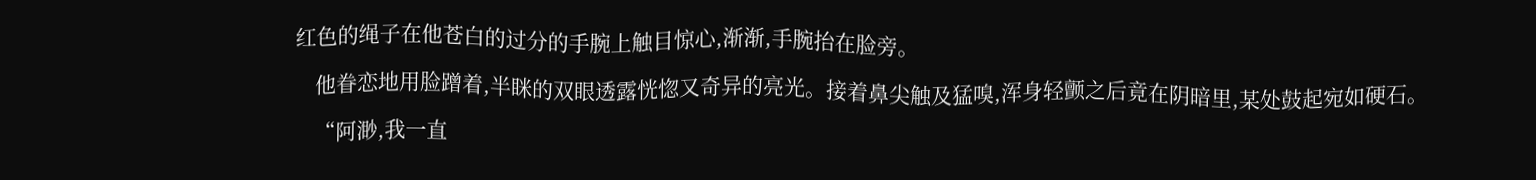红色的绳子在他苍白的过分的手腕上触目惊心,渐渐,手腕抬在脸旁。

    他眷恋地用脸蹭着,半眯的双眼透露恍惚又奇异的亮光。接着鼻尖触及猛嗅,浑身轻颤之后竟在阴暗里,某处鼓起宛如硬石。

    “阿渺,我一直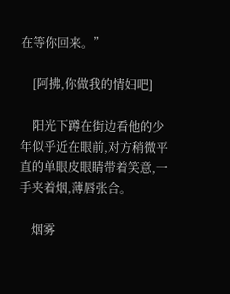在等你回来。”

    [阿拂,你做我的情妇吧]

    阳光下蹲在街边看他的少年似乎近在眼前,对方稍微平直的单眼皮眼睛带着笑意,一手夹着烟,薄唇张合。

    烟雾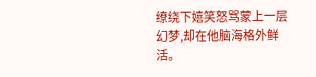缭绕下嬉笑怒骂蒙上一层幻梦,却在他脑海格外鲜活。